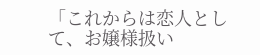「これからは恋人として、お嬢様扱い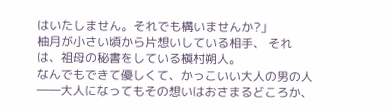はいたしません。それでも構いませんか?」
柚月が小さい頃から片想いしている相手、 それは、祖母の秘書をしている槇村朔人。
なんでもできて優しくて、かっこいい大人の男の人――大人になってもその想いはおさまるどころか、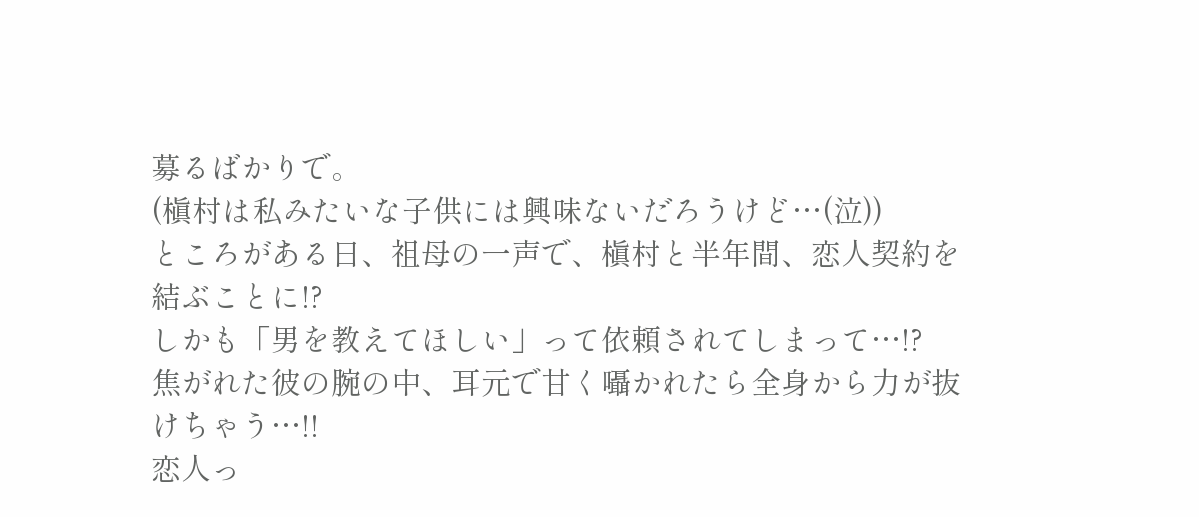募るばかりで。
(槇村は私みたいな子供には興味ないだろうけど…(泣))
ところがある日、祖母の一声で、槇村と半年間、恋人契約を結ぶことに!?
しかも「男を教えてほしい」って依頼されてしまって…!?
焦がれた彼の腕の中、耳元で甘く囁かれたら全身から力が抜けちゃう…!!
恋人っ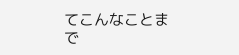てこんなことまで